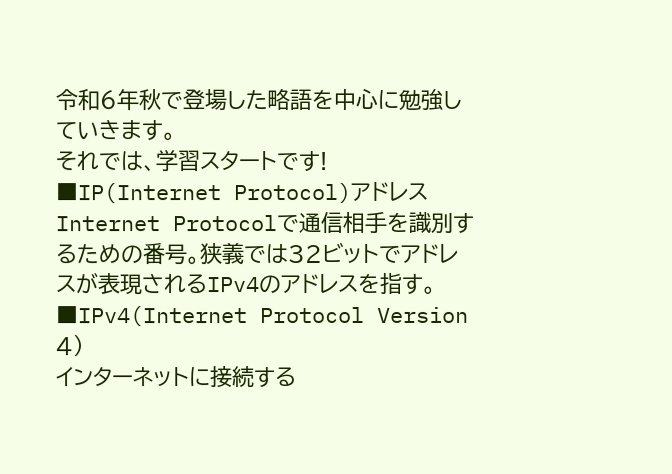令和6年秋で登場した略語を中心に勉強していきます。
それでは、学習スタートです!
■IP(Internet Protocol)アドレス
Internet Protocolで通信相手を識別するための番号。狭義では32ビットでアドレスが表現されるIPv4のアドレスを指す。
■IPv4(Internet Protocol Version 4)
インターネットに接続する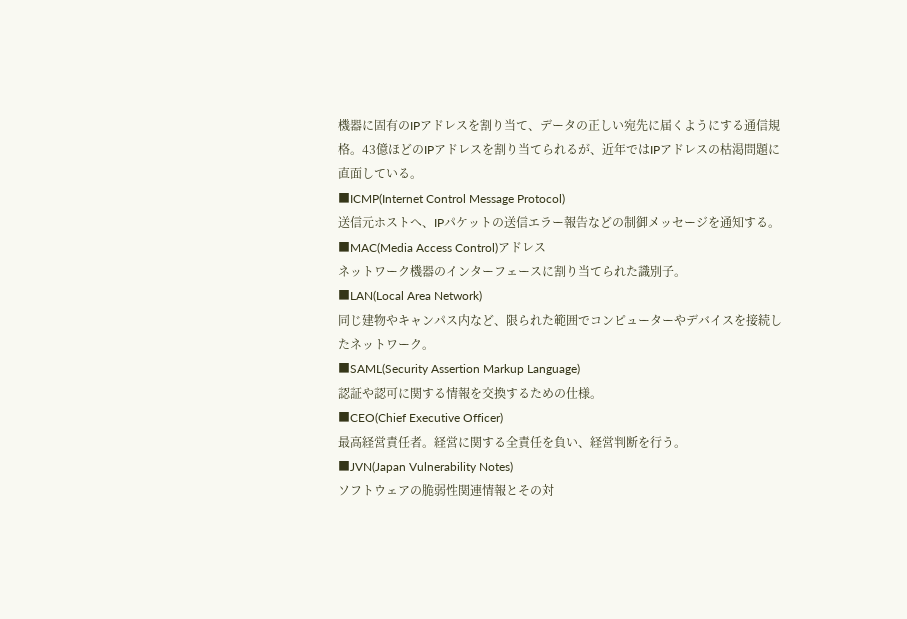機器に固有のIPアドレスを割り当て、データの正しい宛先に届くようにする通信規格。43億ほどのIPアドレスを割り当てられるが、近年ではIPアドレスの枯渇問題に直面している。
■ICMP(Internet Control Message Protocol)
送信元ホストへ、IPパケットの送信エラー報告などの制御メッセージを通知する。
■MAC(Media Access Control)アドレス
ネットワーク機器のインターフェースに割り当てられた識別子。
■LAN(Local Area Network)
同じ建物やキャンパス内など、限られた範囲でコンピューターやデバイスを接続したネットワーク。
■SAML(Security Assertion Markup Language)
認証や認可に関する情報を交換するための仕様。
■CEO(Chief Executive Officer)
最高経営責任者。経営に関する全責任を負い、経営判断を行う。
■JVN(Japan Vulnerability Notes)
ソフトウェアの脆弱性関連情報とその対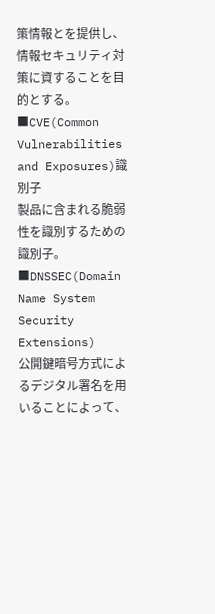策情報とを提供し、情報セキュリティ対策に資することを目的とする。
■CVE(Common Vulnerabilities and Exposures)識別子
製品に含まれる脆弱性を識別するための識別子。
■DNSSEC(Domain Name System Security Extensions)
公開鍵暗号方式によるデジタル署名を用いることによって、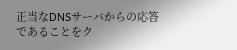正当なDNSサーバからの応答であることをク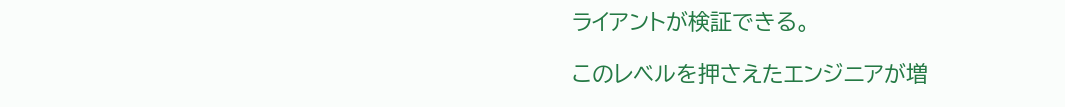ライアントが検証できる。

このレベルを押さえたエンジニアが増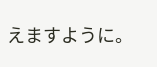えますように。